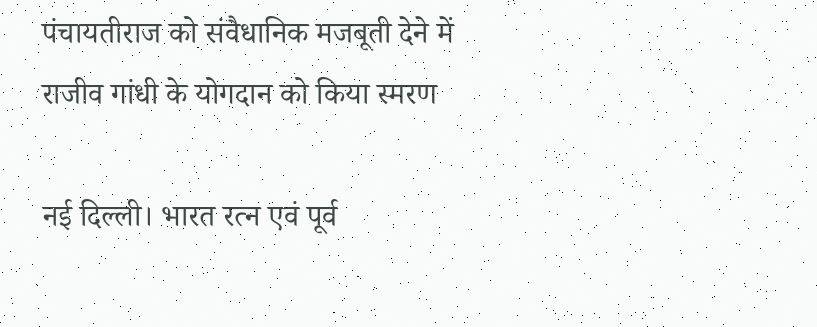पंचायतीराज को संवैधानिक मजबूती देने में राजीव गांधी के योगदान को किया स्मरण

नई दिल्ली। भारत रत्न एवं पूर्व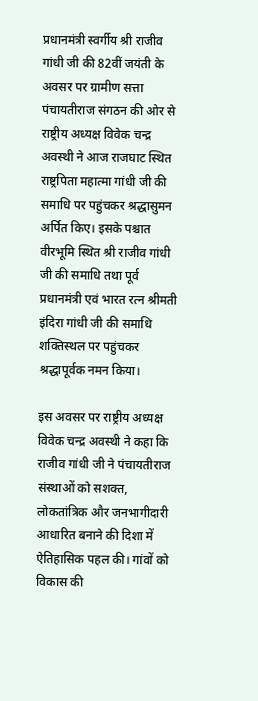प्रधानमंत्री स्वर्गीय श्री राजीव गांधी जी की 82वीं जयंती के अवसर पर ग्रामीण सत्ता पंचायतीराज संगठन की ओर से राष्ट्रीय अध्यक्ष विवेक चन्द्र अवस्थी ने आज राजघाट स्थित राष्ट्रपिता महात्मा गांधी जी की समाधि पर पहुंचकर श्रद्धासुमन अर्पित किए। इसके पश्चात वीरभूमि स्थित श्री राजीव गांधी जी की समाधि तथा पूर्व प्रधानमंत्री एवं भारत रत्न श्रीमती इंदिरा गांधी जी की समाधि शक्तिस्थल पर पहुंचकर श्रद्धापूर्वक नमन किया।

इस अवसर पर राष्ट्रीय अध्यक्ष विवेक चन्द्र अवस्थी ने कहा कि राजीव गांधी जी ने पंचायतीराज संस्थाओं को सशक्त, लोकतांत्रिक और जनभागीदारी आधारित बनाने की दिशा में ऐतिहासिक पहल की। गांवों को विकास की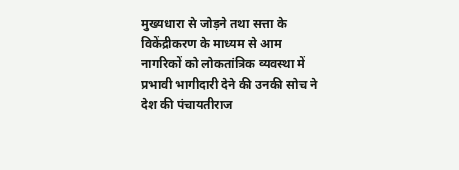मुख्यधारा से जोड़ने तथा सत्ता के विकेंद्रीकरण के माध्यम से आम नागरिकों को लोकतांत्रिक व्यवस्था में प्रभावी भागीदारी देने की उनकी सोच ने देश की पंचायतीराज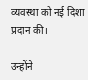व्यवस्था को नई दिशा प्रदान की।

उन्होंने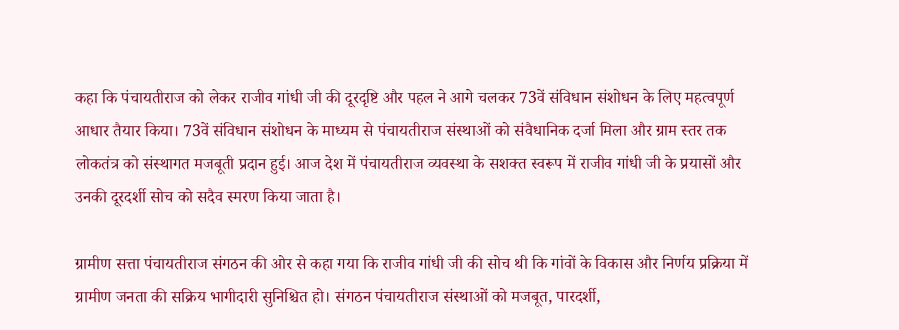कहा कि पंचायतीराज को लेकर राजीव गांधी जी की दूरदृष्टि और पहल ने आगे चलकर 73वें संविधान संशोधन के लिए महत्वपूर्ण आधार तैयार किया। 73वें संविधान संशोधन के माध्यम से पंचायतीराज संस्थाओं को संवैधानिक दर्जा मिला और ग्राम स्तर तक लोकतंत्र को संस्थागत मजबूती प्रदान हुई। आज देश में पंचायतीराज व्यवस्था के सशक्त स्वरूप में राजीव गांधी जी के प्रयासों और उनकी दूरदर्शी सोच को सदैव स्मरण किया जाता है।

ग्रामीण सत्ता पंचायतीराज संगठन की ओर से कहा गया कि राजीव गांधी जी की सोच थी कि गांवों के विकास और निर्णय प्रक्रिया में ग्रामीण जनता की सक्रिय भागीदारी सुनिश्चित हो। संगठन पंचायतीराज संस्थाओं को मजबूत, पारदर्शी,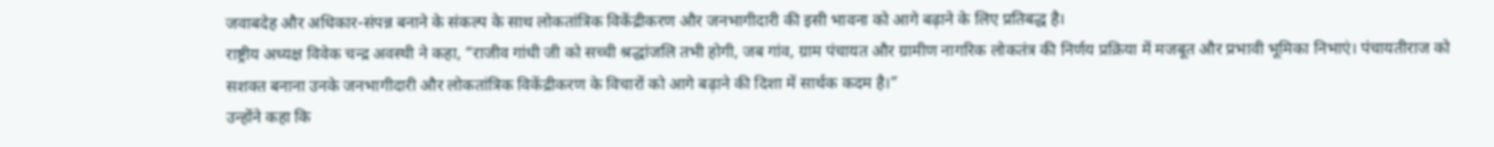जवाबदेह और अधिकार-संपन्न बनाने के संकल्प के साथ लोकतांत्रिक विकेंद्रीकरण और जनभागीदारी की इसी भावना को आगे बढ़ाने के लिए प्रतिबद्ध है।
राष्ट्रीय अध्यक्ष विवेक चन्द्र अवस्थी ने कहा, “राजीव गांधी जी को सच्ची श्रद्धांजलि तभी होगी, जब गांव, ग्राम पंचायत और ग्रामीण नागरिक लोकतंत्र की निर्णय प्रक्रिया में मजबूत और प्रभावी भूमिका निभाएं। पंचायतीराज को सशक्त बनाना उनके जनभागीदारी और लोकतांत्रिक विकेंद्रीकरण के विचारों को आगे बढ़ाने की दिशा में सार्थक कदम है।”
उन्होंने कहा कि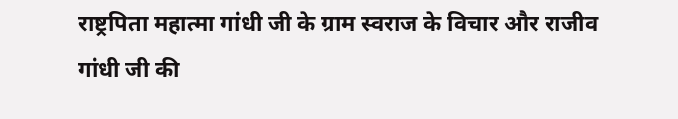राष्ट्रपिता महात्मा गांधी जी के ग्राम स्वराज के विचार और राजीव गांधी जी की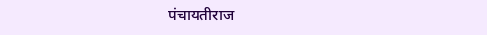पंचायतीराज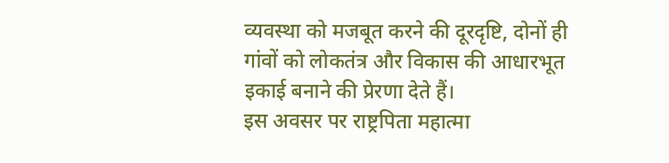व्यवस्था को मजबूत करने की दूरदृष्टि, दोनों ही गांवों को लोकतंत्र और विकास की आधारभूत इकाई बनाने की प्रेरणा देते हैं।
इस अवसर पर राष्ट्रपिता महात्मा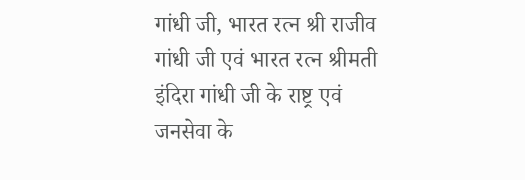गांधी जी, भारत रत्न श्री राजीव गांधी जी एवं भारत रत्न श्रीमती इंदिरा गांधी जी के राष्ट्र एवं जनसेवा के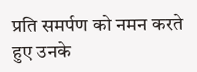प्रति समर्पण को नमन करते हुए उनके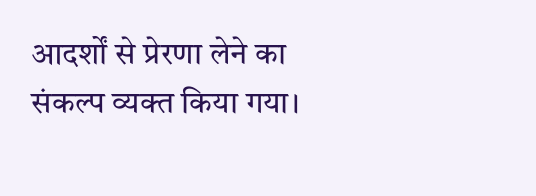आदर्शों से प्रेरणा लेने का संकल्प व्यक्त किया गया।